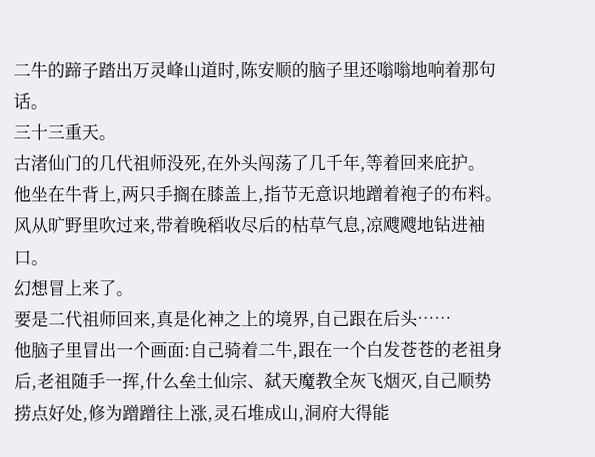二牛的蹄子踏出万灵峰山道时,陈安顺的脑子里还嗡嗡地响着那句话。
三十三重天。
古渚仙门的几代祖师没死,在外头闯荡了几千年,等着回来庇护。
他坐在牛背上,两只手搁在膝盖上,指节无意识地蹭着袍子的布料。
风从旷野里吹过来,带着晚稻收尽后的枯草气息,凉飕飕地钻进袖口。
幻想冒上来了。
要是二代祖师回来,真是化神之上的境界,自己跟在后头……
他脑子里冒出一个画面:自己骑着二牛,跟在一个白发苍苍的老祖身后,老祖随手一挥,什么垒土仙宗、弑天魔教全灰飞烟灭,自己顺势捞点好处,修为蹭蹭往上涨,灵石堆成山,洞府大得能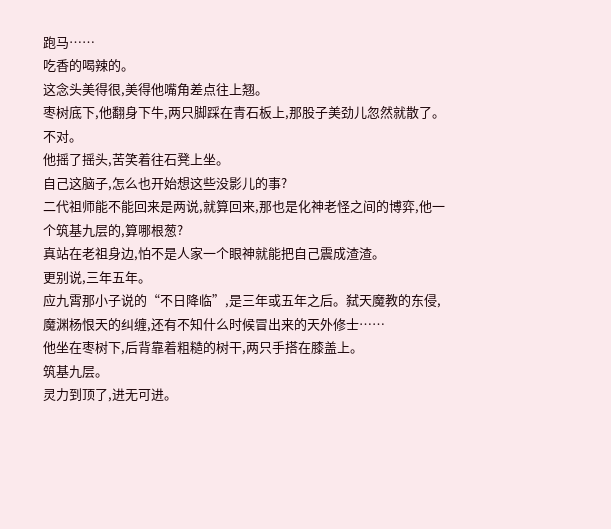跑马……
吃香的喝辣的。
这念头美得很,美得他嘴角差点往上翘。
枣树底下,他翻身下牛,两只脚踩在青石板上,那股子美劲儿忽然就散了。
不对。
他摇了摇头,苦笑着往石凳上坐。
自己这脑子,怎么也开始想这些没影儿的事?
二代祖师能不能回来是两说,就算回来,那也是化神老怪之间的博弈,他一个筑基九层的,算哪根葱?
真站在老祖身边,怕不是人家一个眼神就能把自己震成渣渣。
更别说,三年五年。
应九霄那小子说的“不日降临”,是三年或五年之后。弑天魔教的东侵,魔渊杨恨天的纠缠,还有不知什么时候冒出来的天外修士……
他坐在枣树下,后背靠着粗糙的树干,两只手搭在膝盖上。
筑基九层。
灵力到顶了,进无可进。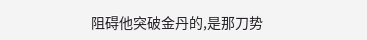阻碍他突破金丹的,是那刀势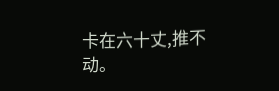卡在六十丈,推不动。